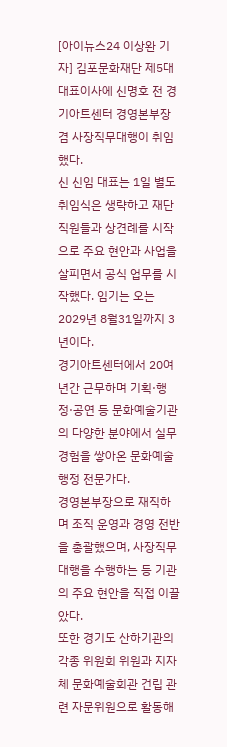[아이뉴스24 이상완 기자] 김포문화재단 제5대 대표이사에 신명호 전 경기아트센터 경영본부장 겸 사장직무대행이 취임했다.
신 신임 대표는 1일 별도 취임식은 생략하고 재단 직원들과 상견례를 시작으로 주요 현안과 사업을 살피면서 공식 업무를 시작했다. 임기는 오는 2029년 8월31일까지 3년이다.
경기아트센터에서 20여 년간 근무하며 기획·행정·공연 등 문화예술기관의 다양한 분야에서 실무 경험을 쌓아온 문화예술행정 전문가다.
경영본부장으로 재직하며 조직 운영과 경영 전반을 총괄했으며, 사장직무대행을 수행하는 등 기관의 주요 현안을 직접 이끌았다.
또한 경기도 산하기관의 각종 위원회 위원과 지자체 문화예술회관 건립 관련 자문위원으로 활동해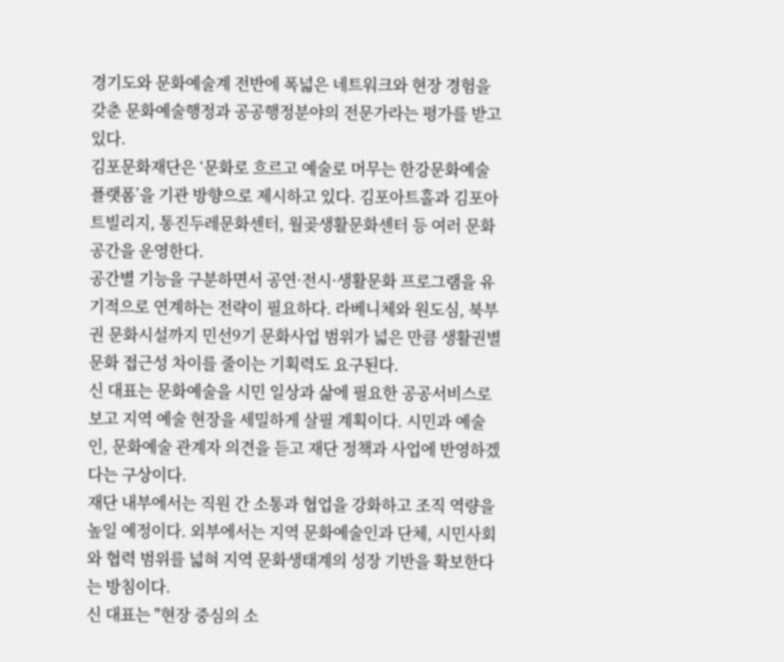경기도와 문화예술계 전반에 폭넓은 네트워크와 현장 경험을 갖춘 문화예술행정과 공공행정분야의 전문가라는 평가를 받고 있다.
김포문화재단은 ‘문화로 흐르고 예술로 머무는 한강문화예술 플랫폼’을 기관 방향으로 제시하고 있다. 김포아트홀과 김포아트빌리지, 통진두레문화센터, 월곶생활문화센터 등 여러 문화공간을 운영한다.
공간별 기능을 구분하면서 공연·전시·생활문화 프로그램을 유기적으로 연계하는 전략이 필요하다. 라베니체와 원도심, 북부권 문화시설까지 민선9기 문화사업 범위가 넓은 만큼 생활권별 문화 접근성 차이를 줄이는 기획력도 요구된다.
신 대표는 문화예술을 시민 일상과 삶에 필요한 공공서비스로 보고 지역 예술 현장을 세밀하게 살필 계획이다. 시민과 예술인, 문화예술 관계자 의견을 듣고 재단 정책과 사업에 반영하겠다는 구상이다.
재단 내부에서는 직원 간 소통과 협업을 강화하고 조직 역량을 높일 예정이다. 외부에서는 지역 문화예술인과 단체, 시민사회와 협력 범위를 넓혀 지역 문화생태계의 성장 기반을 확보한다는 방침이다.
신 대표는 "현장 중심의 소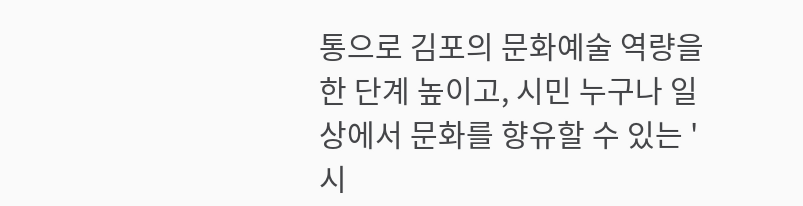통으로 김포의 문화예술 역량을 한 단계 높이고, 시민 누구나 일상에서 문화를 향유할 수 있는 '시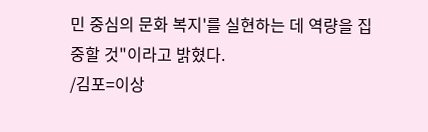민 중심의 문화 복지'를 실현하는 데 역량을 집중할 것"이라고 밝혔다.
/김포=이상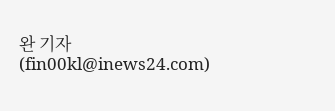완 기자(fin00kl@inews24.com)